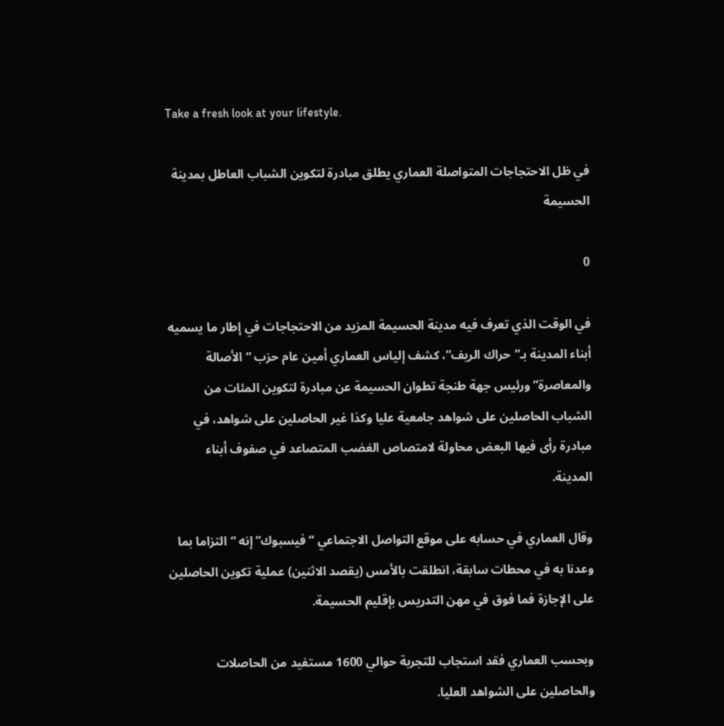Take a fresh look at your lifestyle.

في ظل الاحتجاجات المتواصلة العماري يطلق مبادرة لتكوين الشباب العاطل بمدينة الحسيمة

0

في الوقت الذي تعرف فيه مدينة الحسيمة المزيد من الاحتجاجات في إطار ما يسميه أبناء المدينة بـ”حراك الريف”، كشف إلياس العماري أمين عام حزب “الأصالة والمعاصرة” ورئيس جهة طنجة تطوان الحسيمة عن مبادرة لتكوين المئات من الشباب الحاصلين على شواهد جامعية عليا وكذا غير الحاصلين على شواهد، في مبادرة رأى فيها البعض محاولة لامتصاص الغضب المتصاعد في صفوف أبناء المدينة.

وقال العماري في حسابه على موقع التواصل الاجتماعي “فيسبوك” إنه “التزاما بما وعدنا به في محطات سابقة، انطلقت بالأمس (يقصد الاثنين) عملية تكوين الحاصلين على الإجازة فما فوق في مهن التدريس بإقليم الحسيمة.

وبحسب العماري فقد استجاب للتجربة حوالي 1600 مستفيد من الحاصلات والحاصلين على الشواهد العليا.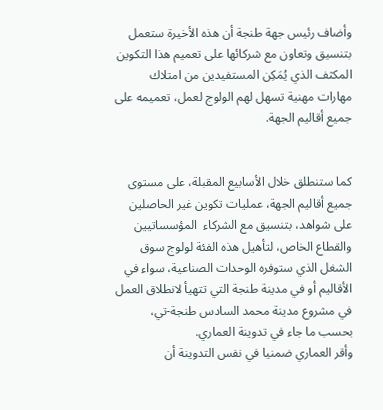وأضاف رئيس جهة طنجة أن هذه الأخيرة ستعمل بتنسيق وتعاون مع شركائها على تعميم هذا التكوين المكثف الذي يُمَكِن المستفيدين من امتلاك مهارات مهنية تسهل لهم الولوج لعمل، تعميمه على جميع أقاليم الجهة.


كما ستنطلق خلال الأسابيع المقبلة، على مستوى جميع أقاليم الجهة، عمليات تكوين غير الحاصلين على شواهد، بتنسيق مع الشركاء  المؤسساتيين والقطاع الخاص، لتأهيل هذه الفئة لولوج سوق الشغل الذي ستوفره الوحدات الصناعية، سواء في الأقاليم أو في مدينة طنجة التي تتهيأ لانطلاق العمل في مشروع مدينة محمد السادس طنجة-تي، بحسب ما جاء في تدوينة العماري.
وأقر العماري ضمنيا في نفس التدوينة أن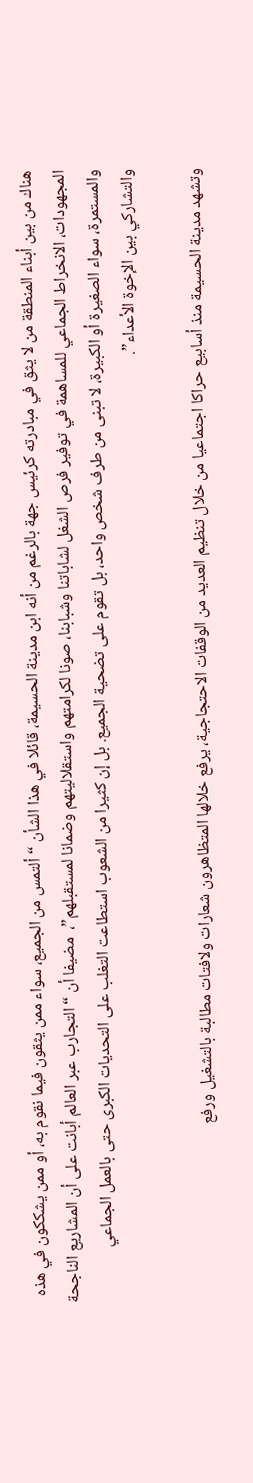هناك من بين أبناء المنطقة من لا يثق في مبادرته كرئيس جهة بالرغم من أنه ابن مدينة الحسيمة، قائلا في هذا الشأن “ألتمس من الجميع، سواء ممن يثقون فيما نقوم به، أو ممن يشككون في هذه المجهودات، الانخراط الجماعي للمساهمة في توفير فرص الشغل لشاباتنا وشبابنا، صونا لكرامتهم واستقلاليتهم وضمانا لمستقبلهم”،  مضيفا أن “التجارب عبر العالم أبانت على أن المشاريع الناجحة والمستمرة، سواء الصغيرة أو الكبيرة، لا تبنى من طرف شخص واحد، بل تقوم على تضحية الجميع. بل إن كثيرا من الشعوب استطاعت التغلب على التحديات الكبرى حتى بالعمل الجماعي والتشاركي بين الإخوة الأعداء”.

وتشهد مدينة الحسيمة منذ أسابيع حراكا اجتماعيا من خلال تنظيم العديد من الوقفات الاحتجاجية، يرفع خلالها المتظاهرون شعارات ولافتات مطالبة بالتشغيل ورفع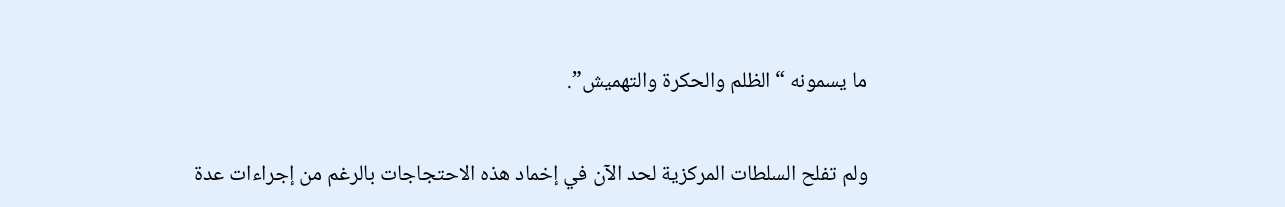ما يسمونه “الظلم والحكرة والتهميش”.

ولم تفلح السلطات المركزية لحد الآن في إخماد هذه الاحتجاجات بالرغم من إجراءات عدة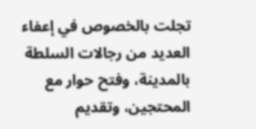تجلت بالخصوص في إعفاء العديد من رجالات السلطة بالمدينة، وفتح حوار مع المحتجين، وتقديم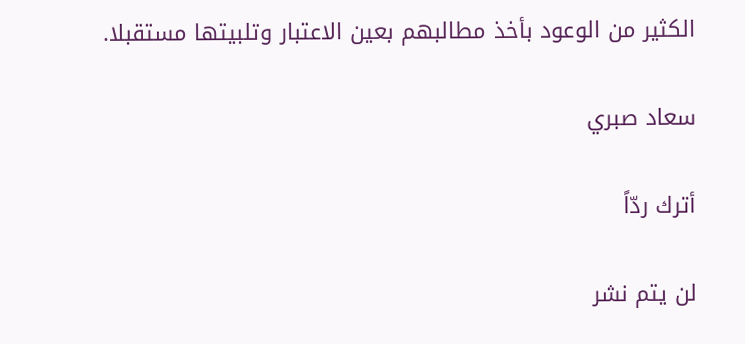الكثير من الوعود بأخذ مطالبهم بعين الاعتبار وتلبيتها مستقبلا.

سعاد صبري

أترك ردّاً

لن يتم نشر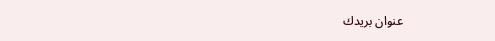عنوان بريدك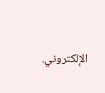الإلكتروني.